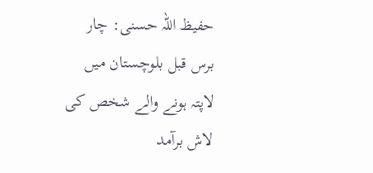حفیظ اللہ حسنی: چار برس قبل بلوچستان میں لاپتہ ہونے والے شخص کی لاش برآمد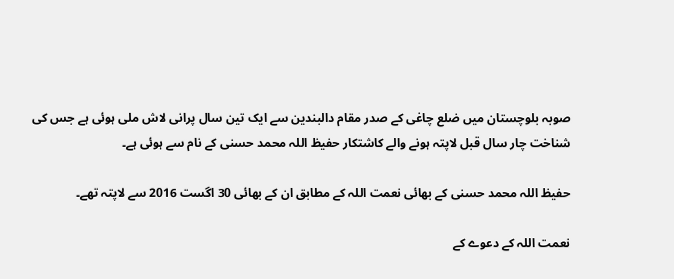صوبہ بلوچستان میں ضلع چاغی کے صدر مقام دالبندین سے ایک تین سال پرانی لاش ملی ہوئی ہے جس کی شناخت چار سال قبل لاپتہ ہونے والے کاشتکار حفیظ اللہ محمد حسنی کے نام سے ہوئی ہے۔

حفیظ اللہ محمد حسنی کے بھائی نعمت اللہ کے مطابق ان کے بھائی 30 اگست 2016 سے لاپتہ تھے۔

نعمت اللہ کے دعوے کے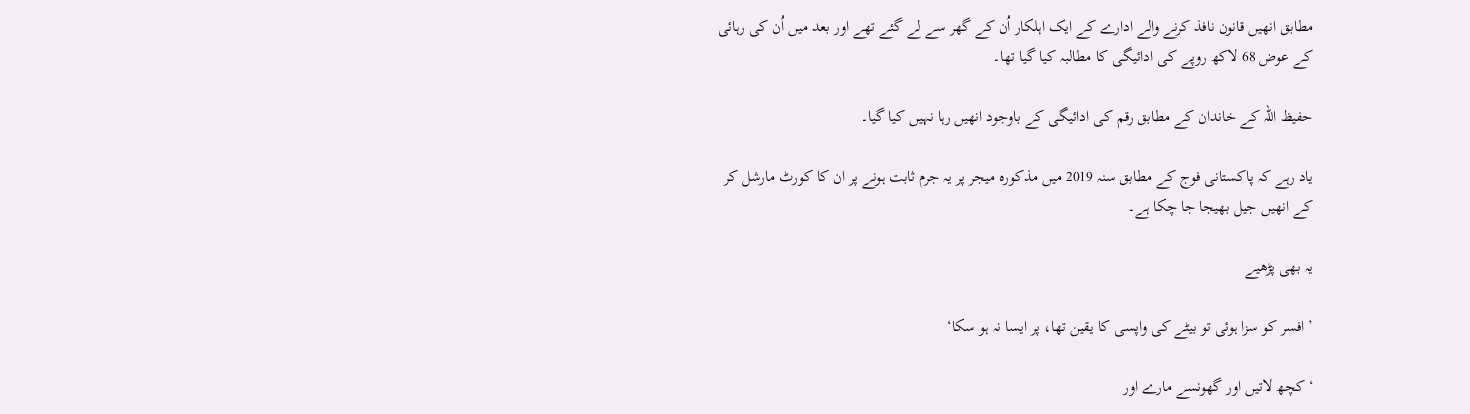مطابق انھیں قانون نافذ کرنے والے ادارے کے ایک اہلکار اُن کے گھر سے لے گئے تھے اور بعد میں اُن کی رہائی کے عوض 68 لاکھ روپے کی ادائیگی کا مطالبہ کیا گیا تھا۔

حفیظ اللہ کے خاندان کے مطابق رقم کی ادائیگی کے باوجود انھیں رہا نہیں کیا گیا۔

یاد رہے کہ پاکستانی فوج کے مطابق سنہ 2019 میں مذکورہ میجر پر یہ جرم ثابت ہونے پر ان کا کورٹ مارشل کر کے انھیں جیل بھیجا جا چکا ہے۔

یہ بھی پڑھیے

’افسر کو سزا ہوئی تو بیٹے کی واپسی کا یقین تھا، پر ایسا نہ ہو سکا‘

‘کچھ لاتیں اور گھونسے مارے اور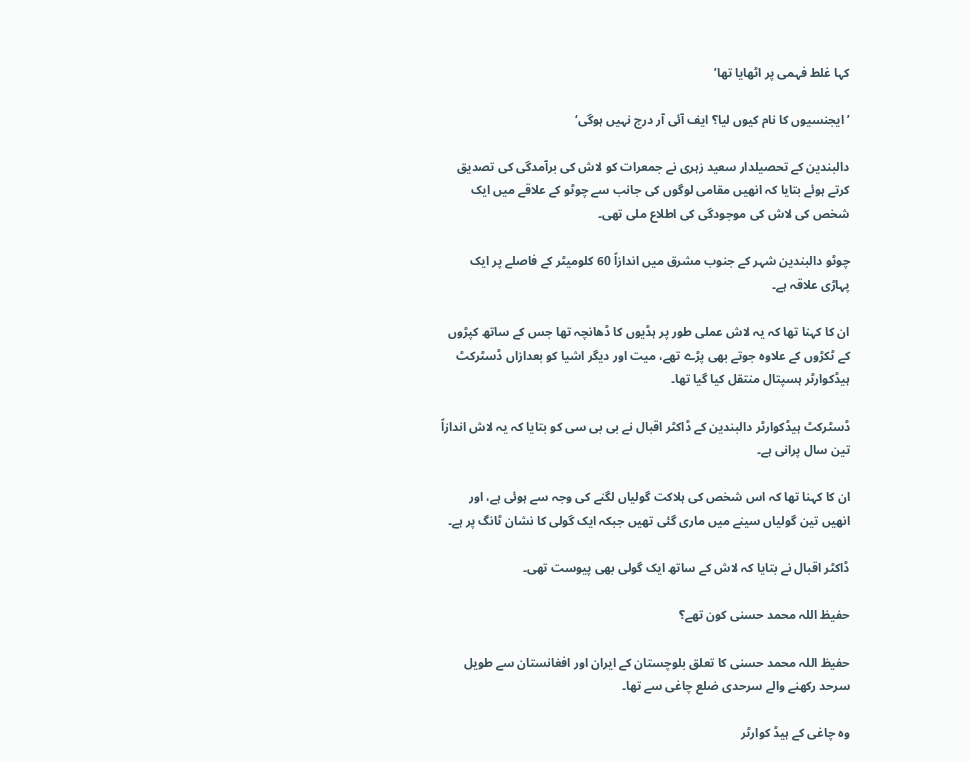کہا غلط فہمی پر اٹھایا تھا’

’ایجنسیوں کا نام کیوں لیا؟ ایف آئی آر درج نہیں ہوگی‘

دالبندین کے تحصیلدار سعید زہری نے جمعرات کو لاش کی برآمدگی کی تصدیق کرتے ہوئے بتایا کہ انھیں مقامی لوگوں کی جانب سے چوٹو کے علاقے میں ایک شخص کی لاش کی موجودگی کی اطلاع ملی تھی۔

چوٹو دالبندین شہر کے جنوب مشرق میں اندازاً 60 کلومیٹر کے فاصلے پر ایک پہاڑی علاقہ ہے۔

ان کا کہنا تھا کہ یہ لاش عملی طور پر ہڈیوں کا ڈھانچہ تھا جس کے ساتھ کپڑوں کے ٹکڑوں کے علاوہ جوتے بھی پڑے تھے، میت اور دیگر اشیا کو بعدازاں ڈسٹرکٹ ہیڈکوارٹر ہسپتال منتقل کیا گیا تھا۔

ڈسٹرکٹ ہیڈکوارٹر دالبندین کے ڈاکٹر اقبال نے بی بی سی کو بتایا کہ یہ لاش اندازاً تین سال پرانی ہے۔

ان کا کہنا تھا کہ اس شخص کی ہلاکت گولیاں لگنے کی وجہ سے ہوئی ہے، اور انھیں تین گولیاں سینے میں ماری گئی تھیں جبکہ ایک گولی کا نشان ٹانگ پر ہے۔

ڈاکٹر اقبال نے بتایا کہ لاش کے ساتھ ایک گولی بھی پیوست تھی۔

حفیظ اللہ محمد حسنی کون تھے؟

حفیظ اللہ محمد حسنی کا تعلق بلوچستان کے ایران اور افغانستان سے طویل سرحد رکھنے والے سرحدی ضلع چاغی سے تھا۔

وہ چاغی کے ہیڈ کوارٹر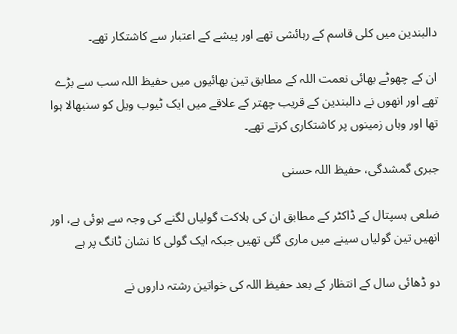دالبندین میں کلی قاسم کے رہائشی تھے اور پیشے کے اعتبار سے کاشتکار تھے۔

ان کے چھوٹے بھائی نعمت اللہ کے مطابق تین بھائیوں میں حفیظ اللہ سب سے بڑے تھے اور انھوں نے دالبندین کے قریب چھتر کے علاقے میں ایک ٹیوب ویل کو سنبھالا ہوا تھا اور وہاں زمینوں پر کاشتکاری کرتے تھے۔

جبری گمشدگی، حفیظ اللہ حسنی

ضلعی ہسپتال کے ڈاکٹر کے مطابق ان کی ہلاکت گولیاں لگنے کی وجہ سے ہوئی ہے، اور انھیں تین گولیاں سینے میں ماری گئی تھیں جبکہ ایک گولی کا نشان ٹانگ پر ہے

دو ڈھائی سال کے انتظار کے بعد حفیظ اللہ کی خواتین رشتہ داروں نے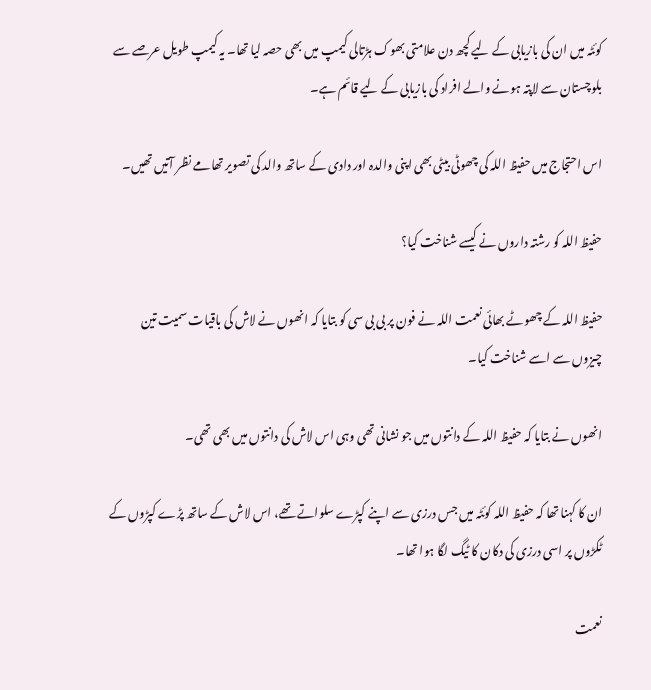کوئٹہ میں ان کی بازیابی کے لیے کچھ دن علامتی بھوک ہڑتالی کیمپ میں بھی حصہ لیا تھا۔ یہ کیمپ طویل عرصے سے بلوچستان سے لاپتہ ہونے والے افراد کی بازیابی کے لیے قائم ہے۔

اس احتجاج میں حفیظ اللہ کی چھوٹی بیٹی بھی اپنی والدہ اور دادی کے ساتھ والد کی تصویر تھامے نظر آتیں تھیں۔

حفیظ اللہ کو رشتہ داروں نے کیسے شناخت کیا؟

حفیظ اللہ کے چھوٹے بھائی نعمت اللہ نے فون پر بی بی سی کو بتایا کہ انھوں نے لاش کی باقیات سمیت تین چیزوں سے اسے شناخت کیا۔

انھوں نے بتایا کہ حفیظ اللہ کے دانتوں میں جو نشانی تھی وہی اس لاش کی دانتوں میں بھی تھی۔

ان کا کہنا تھا کہ حفیظ اللہ کوئٹہ میں جس درزی سے اپنے کپڑے سلواتے تھے، اس لاش کے ساتھ پڑے کپڑوں کے ٹکڑوں پر اسی درزی کی دکان کا ٹیگ لگا ہوا تھا۔

نعمت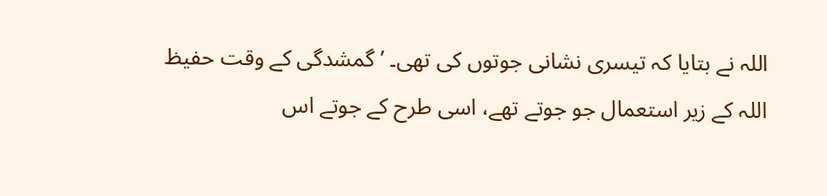اللہ نے بتایا کہ تیسری نشانی جوتوں کی تھی۔ ’گمشدگی کے وقت حفیظ اللہ کے زیر استعمال جو جوتے تھے، اسی طرح کے جوتے اس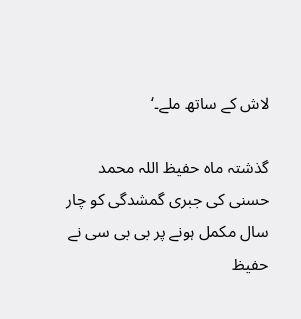لاش کے ساتھ ملے۔‘

گذشتہ ماہ حفیظ اللہ محمد حسنی کی جبری گمشدگی کو چار سال مکمل ہونے پر بی بی سی نے حفیظ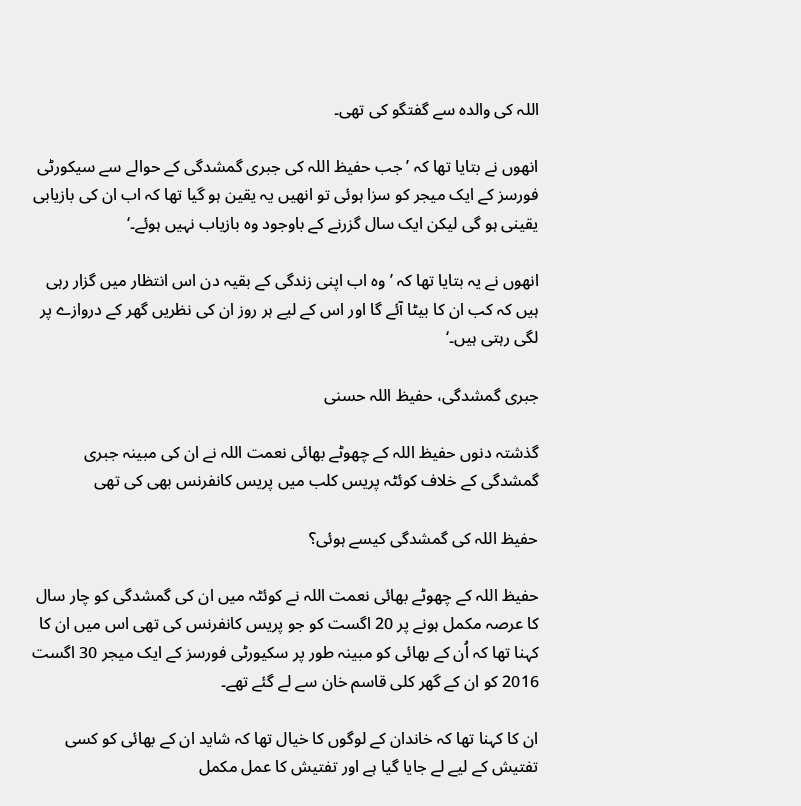اللہ کی والدہ سے گفتگو کی تھی۔

انھوں نے بتایا تھا کہ ’جب حفیظ اللہ کی جبری گمشدگی کے حوالے سے سیکورٹی فورسز کے ایک میجر کو سزا ہوئی تو انھیں یہ یقین ہو گیا تھا کہ اب ان کی بازیابی یقینی ہو گی لیکن ایک سال گزرنے کے باوجود وہ بازیاب نہیں ہوئے۔‘

انھوں نے یہ بتایا تھا کہ ’وہ اب اپنی زندگی کے بقیہ دن اس انتظار میں گزار رہی ہیں کہ کب ان کا بیٹا آئے گا اور اس کے لیے ہر روز ان کی نظریں گھر کے دروازے پر لگی رہتی ہیں۔‘

جبری گمشدگی، حفیظ اللہ حسنی

گذشتہ دنوں حفیظ اللہ کے چھوٹے بھائی نعمت اللہ نے ان کی مبینہ جبری گمشدگی کے خلاف کوئٹہ پریس کلب میں پریس کانفرنس بھی کی تھی

حفیظ اللہ کی گمشدگی کیسے ہوئی؟

حفیظ اللہ کے چھوٹے بھائی نعمت اللہ نے کوئٹہ میں ان کی گمشدگی کو چار سال کا عرصہ مکمل ہونے پر 20 اگست کو جو پریس کانفرنس کی تھی اس میں ان کا کہنا تھا کہ اُن کے بھائی کو مبینہ طور پر سکیورٹی فورسز کے ایک میجر 30 اگست 2016 کو ان کے گھر کلی قاسم خان سے لے گئے تھے۔

ان کا کہنا تھا کہ خاندان کے لوگوں کا خیال تھا کہ شاید ان کے بھائی کو کسی تفتیش کے لیے لے جایا گیا ہے اور تفتیش کا عمل مکمل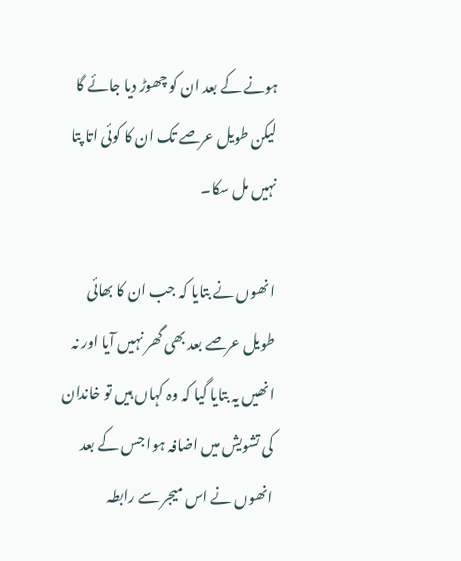ہونے کے بعد ان کو چھوڑ دیا جائے گا لیکن طویل عرصے تک ان کا کوئی اتا پتا نہیں مل سکا۔

انھوں نے بتایا کہ جب ان کا بھائی طویل عرصے بعد بھی گھر نہیں آیا اور نہ انھیں یہ بتایا گیا کہ وہ کہاں ہیں تو خاندان کی تشویش میں اضافہ ہوا جس کے بعد انھوں نے اس میجر سے رابطہ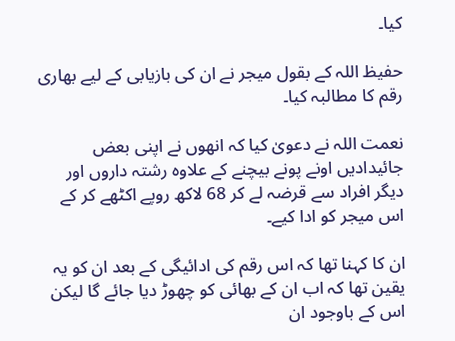کیا۔

حفیظ اللہ کے بقول میجر نے ان کی بازیابی کے لیے بھاری رقم کا مطالبہ کیا۔

نعمت اللہ نے دعویٰ کیا کہ انھوں نے اپنی بعض جائیدادیں اونے پونے بیچنے کے علاوہ رشتہ داروں اور دیگر افراد سے قرضہ لے کر 68 لاکھ روپے اکٹھے کر کے اس میجر کو ادا کیے۔

ان کا کہنا تھا کہ اس رقم کی ادائیگی کے بعد ان کو یہ یقین تھا کہ اب ان کے بھائی کو چھوڑ دیا جائے گا لیکن اس کے باوجود ان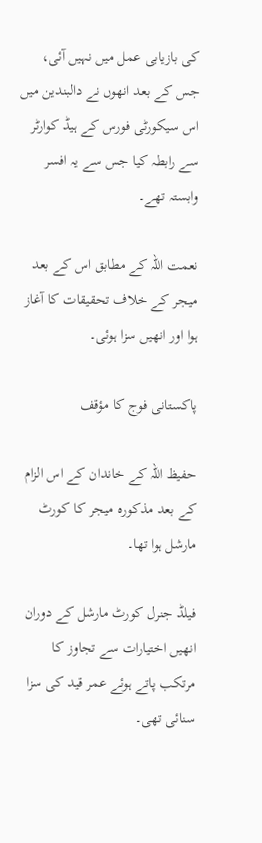کی بازیابی عمل میں نہیں آئی، جس کے بعد انھوں نے دالبندین میں اس سیکورٹی فورس کے ہیڈ کوارٹر سے رابطہ کیا جس سے یہ افسر وابستہ تھے۔

نعمت اللہ کے مطابق اس کے بعد میجر کے خلاف تحقیقات کا آغاز ہوا اور انھیں سزا ہوئی۔

پاکستانی فوج کا مؤقف

حفیظ اللہ کے خاندان کے اس الزام کے بعد مذکورہ میجر کا کورٹ مارشل ہوا تھا۔

فیلڈ جنرل کورٹ مارشل کے دوران انھیں اختیارات سے تجاوز کا مرتکب پاتے ہوئے عمر قید کی سزا سنائی تھی۔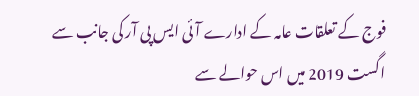فوج کے تعلقات عامہ کے ادارے آئی ایس پی آر کی جانب سے اگست 2019 میں اس حوالے سے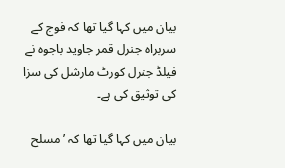بیان میں کہا گیا تھا کہ فوج کے سربراہ جنرل قمر جاوید باجوہ نے فیلڈ جنرل کورٹ مارشل کی سزا کی توثیق کی ہے۔

بیان میں کہا گیا تھا کہ ’مسلح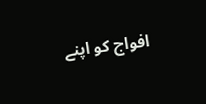افواج کو اپنے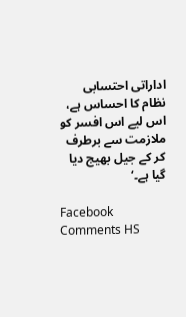اداراتی احتسابی نظام کا احساس ہے، اس لیے اس افسر کو ملازمت سے برطرف کر کے جیل بھیج دیا گیا ہے۔‘

Facebook Comments HS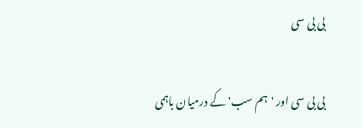بی بی سی

بی بی سی اور 'ہم سب' کے درمیان باہمی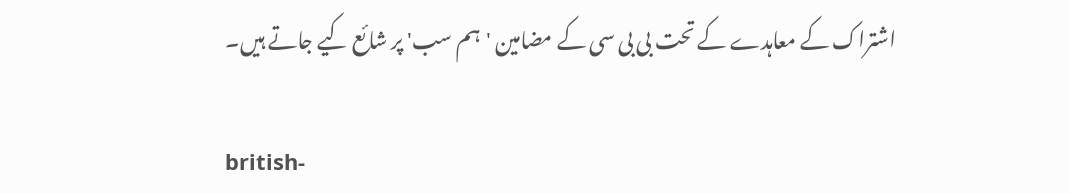اشتراک کے معاہدے کے تحت بی بی سی کے مضامین 'ہم سب' پر شائع کیے جاتے ہیں۔

british-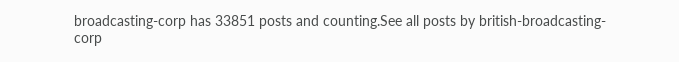broadcasting-corp has 33851 posts and counting.See all posts by british-broadcasting-corp